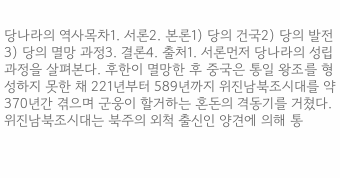당나라의 역사목차1. 서론2. 본론1) 당의 건국2) 당의 발전3) 당의 멸망 과정3. 결론4. 출처1. 서론먼저 당나라의 성립과정을 살펴본다. 후한이 멸망한 후 중국은 통일 왕조를 형성하지 못한 채 221년부터 589년까지 위진남북조시대를 약 370년간 겪으며 군웅이 할거하는 혼돈의 격동기를 거쳤다. 위진남북조시대는 북주의 외척 출신인 양견에 의해 통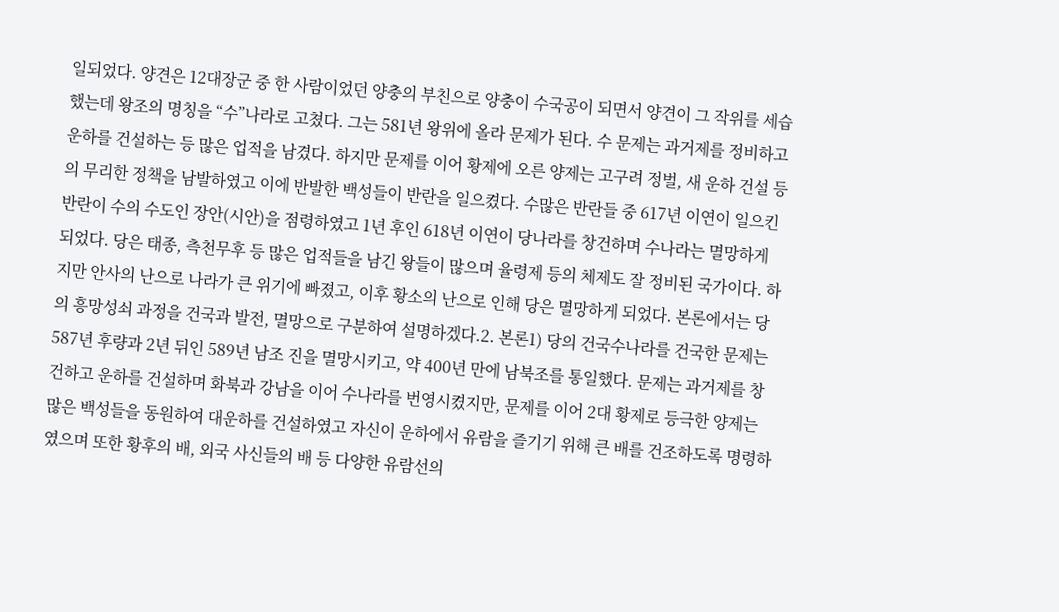일되었다. 양견은 12대장군 중 한 사람이었던 양충의 부친으로 양충이 수국공이 되면서 양견이 그 작위를 세습했는데 왕조의 명칭을 “수”나라로 고쳤다. 그는 581년 왕위에 올라 문제가 된다. 수 문제는 과거제를 정비하고 운하를 건설하는 등 많은 업적을 남겼다. 하지만 문제를 이어 황제에 오른 양제는 고구려 정벌, 새 운하 건설 등의 무리한 정책을 남발하였고 이에 반발한 백성들이 반란을 일으켰다. 수많은 반란들 중 617년 이연이 일으킨 반란이 수의 수도인 장안(시안)을 점령하였고 1년 후인 618년 이연이 당나라를 창건하며 수나라는 멸망하게 되었다. 당은 태종, 측천무후 등 많은 업적들을 남긴 왕들이 많으며 율령제 등의 체제도 잘 정비된 국가이다. 하지만 안사의 난으로 나라가 큰 위기에 빠졌고, 이후 황소의 난으로 인해 당은 멸망하게 되었다. 본론에서는 당의 흥망성쇠 과정을 건국과 발전, 멸망으로 구분하여 설명하겠다.2. 본론1) 당의 건국수나라를 건국한 문제는 587년 후량과 2년 뒤인 589년 남조 진을 멸망시키고, 약 400년 만에 남북조를 통일했다. 문제는 과거제를 창건하고 운하를 건설하며 화북과 강남을 이어 수나라를 번영시켰지만, 문제를 이어 2대 황제로 등극한 양제는 많은 백성들을 동원하여 대운하를 건설하였고 자신이 운하에서 유람을 즐기기 위해 큰 배를 건조하도록 명령하였으며 또한 황후의 배, 외국 사신들의 배 등 다양한 유람선의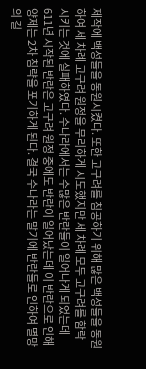제작에 백성들을 동원시켰다. 또한 고구려를 침공하기 위해 많은 백성들을 동원하여 세 차례 고구려 원정을 무리하게 시도했지만 세 차례 모두 고구려를 함락시키는 것에 실패하였다. 수나라에서는 수많은 반란들이 일어나게 되었는데 611년 시작된 반란은 고구려 원정 중에도 반란이 일어났는데 이 반란으로 인해 양제는 2차 침략을 포기하게 된다. 결국 수나라는 말기에 반란들로 인하여 멸망의 길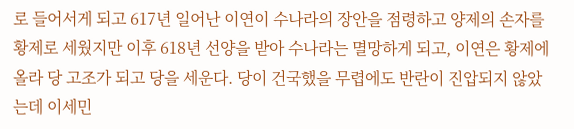로 들어서게 되고 617년 일어난 이연이 수나라의 장안을 점령하고 양제의 손자를 황제로 세웠지만 이후 618년 선양을 받아 수나라는 멸망하게 되고, 이연은 황제에 올라 당 고조가 되고 당을 세운다. 당이 건국했을 무렵에도 반란이 진압되지 않았는데 이세민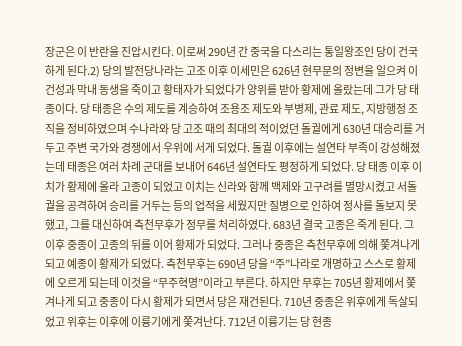장군은 이 반란을 진압시킨다. 이로써 290년 간 중국을 다스리는 통일왕조인 당이 건국하게 된다.2) 당의 발전당나라는 고조 이후 이세민은 626년 현무문의 정변을 일으켜 이건성과 막내 동생을 죽이고 황태자가 되었다가 양위를 받아 황제에 올랐는데 그가 당 태종이다. 당 태종은 수의 제도를 계승하여 조용조 제도와 부병제, 관료 제도, 지방행정 조직을 정비하였으며 수나라와 당 고조 때의 최대의 적이었던 돌궐에게 630년 대승리를 거두고 주변 국가와 경쟁에서 우위에 서게 되었다. 돌궐 이후에는 설연타 부족이 강성해졌는데 태종은 여러 차례 군대를 보내어 646년 설연타도 평정하게 되었다. 당 태종 이후 이치가 황제에 올라 고종이 되었고 이치는 신라와 함께 백제와 고구려를 멸망시켰고 서돌궐을 공격하여 승리를 거두는 등의 업적을 세웠지만 질병으로 인하여 정사를 돌보지 못했고, 그를 대신하여 측천무후가 정무를 처리하였다. 683년 결국 고종은 죽게 된다. 그 이후 중종이 고종의 뒤를 이어 황제가 되었다. 그러나 중종은 측천무후에 의해 쫓겨나게 되고 예종이 황제가 되었다. 측천무후는 690년 당을 “주”나라로 개명하고 스스로 황제에 오르게 되는데 이것을 “무주혁명”이라고 부른다. 하지만 무후는 705년 황제에서 쫓겨나게 되고 중종이 다시 황제가 되면서 당은 재건된다. 710년 중종은 위후에게 독살되었고 위후는 이후에 이륭기에게 쫓겨난다. 712년 이륭기는 당 현종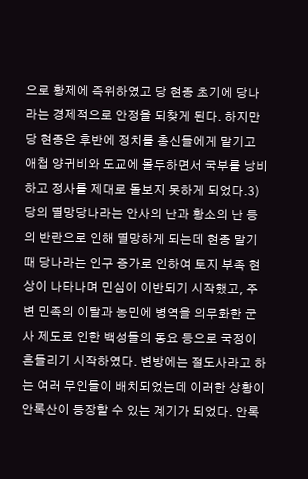으로 황제에 즉위하였고 당 현종 초기에 당나라는 경제적으로 안정을 되찾게 된다. 하지만 당 현종은 후반에 정치를 총신들에게 맡기고 애첩 양귀비와 도교에 몰두하면서 국부를 낭비하고 정사를 제대로 돌보지 못하게 되었다.3) 당의 멸망당나라는 안사의 난과 황소의 난 등의 반란으로 인해 멸망하게 되는데 현종 말기 때 당나라는 인구 증가로 인하여 토지 부족 현상이 나타나며 민심이 이반되기 시작했고, 주변 민족의 이탈과 농민에 병역을 의무화한 군사 제도로 인한 백성들의 동요 등으로 국정이 흔들리기 시작하였다. 변방에는 절도사라고 하는 여러 무인들이 배치되었는데 이러한 상황이 안록산이 등장할 수 있는 계기가 되었다. 안록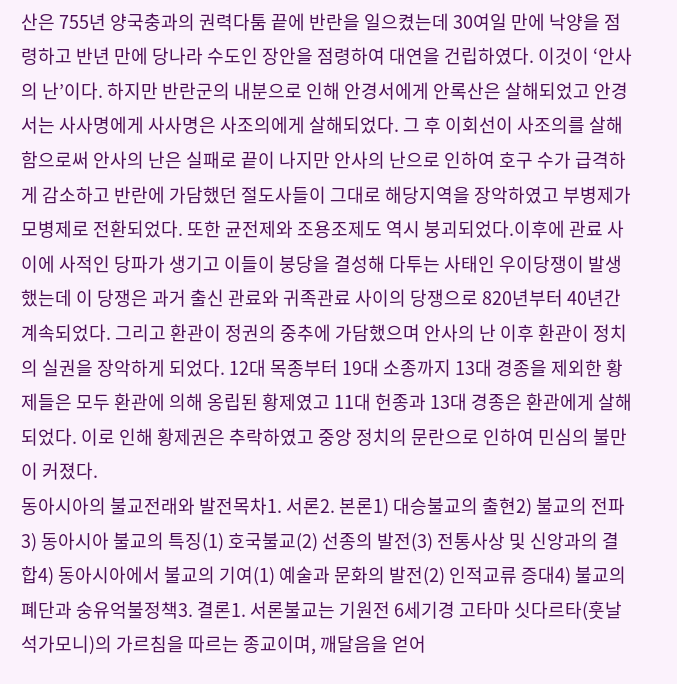산은 755년 양국충과의 권력다툼 끝에 반란을 일으켰는데 30여일 만에 낙양을 점령하고 반년 만에 당나라 수도인 장안을 점령하여 대연을 건립하였다. 이것이 ‘안사의 난’이다. 하지만 반란군의 내분으로 인해 안경서에게 안록산은 살해되었고 안경서는 사사명에게 사사명은 사조의에게 살해되었다. 그 후 이회선이 사조의를 살해함으로써 안사의 난은 실패로 끝이 나지만 안사의 난으로 인하여 호구 수가 급격하게 감소하고 반란에 가담했던 절도사들이 그대로 해당지역을 장악하였고 부병제가 모병제로 전환되었다. 또한 균전제와 조용조제도 역시 붕괴되었다.이후에 관료 사이에 사적인 당파가 생기고 이들이 붕당을 결성해 다투는 사태인 우이당쟁이 발생했는데 이 당쟁은 과거 출신 관료와 귀족관료 사이의 당쟁으로 820년부터 40년간 계속되었다. 그리고 환관이 정권의 중추에 가담했으며 안사의 난 이후 환관이 정치의 실권을 장악하게 되었다. 12대 목종부터 19대 소종까지 13대 경종을 제외한 황제들은 모두 환관에 의해 옹립된 황제였고 11대 헌종과 13대 경종은 환관에게 살해되었다. 이로 인해 황제권은 추락하였고 중앙 정치의 문란으로 인하여 민심의 불만이 커졌다.
동아시아의 불교전래와 발전목차1. 서론2. 본론1) 대승불교의 출현2) 불교의 전파3) 동아시아 불교의 특징(1) 호국불교(2) 선종의 발전(3) 전통사상 및 신앙과의 결합4) 동아시아에서 불교의 기여(1) 예술과 문화의 발전(2) 인적교류 증대4) 불교의 폐단과 숭유억불정책3. 결론1. 서론불교는 기원전 6세기경 고타마 싯다르타(훗날 석가모니)의 가르침을 따르는 종교이며, 깨달음을 얻어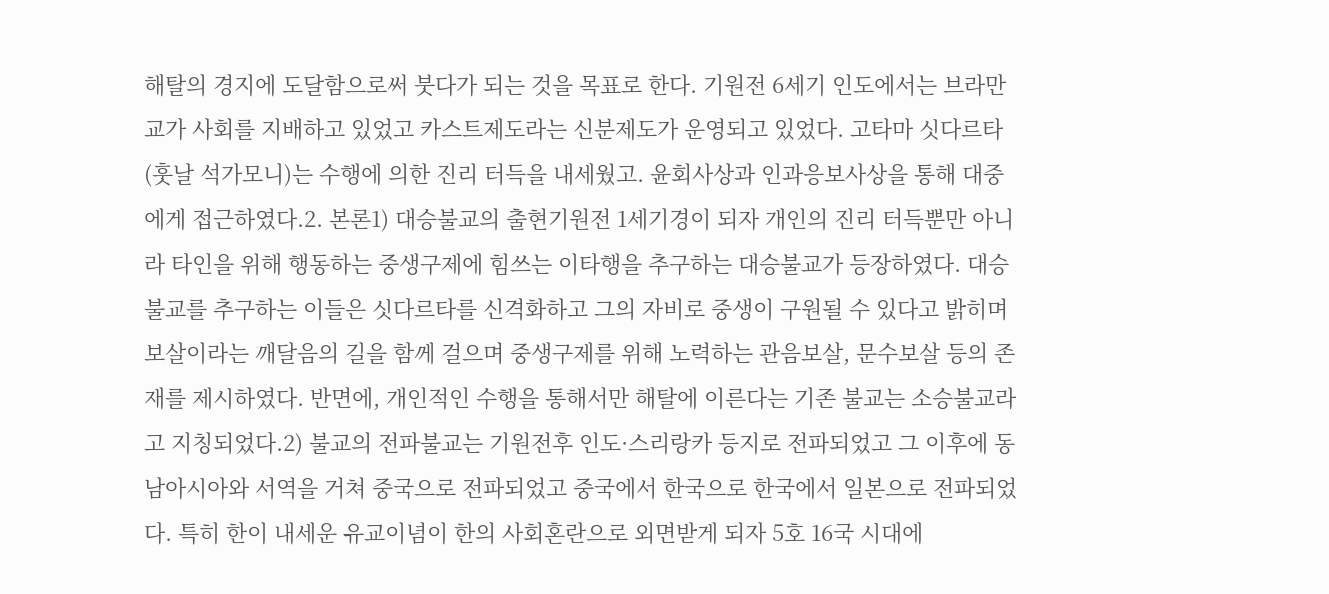해탈의 경지에 도달함으로써 붓다가 되는 것을 목표로 한다. 기원전 6세기 인도에서는 브라만교가 사회를 지배하고 있었고 카스트제도라는 신분제도가 운영되고 있었다. 고타마 싯다르타(훗날 석가모니)는 수행에 의한 진리 터득을 내세웠고. 윤회사상과 인과응보사상을 통해 대중에게 접근하였다.2. 본론1) 대승불교의 출현기원전 1세기경이 되자 개인의 진리 터득뿐만 아니라 타인을 위해 행동하는 중생구제에 힘쓰는 이타행을 추구하는 대승불교가 등장하였다. 대승불교를 추구하는 이들은 싯다르타를 신격화하고 그의 자비로 중생이 구원될 수 있다고 밝히며 보살이라는 깨달음의 길을 함께 걸으며 중생구제를 위해 노력하는 관음보살, 문수보살 등의 존재를 제시하였다. 반면에, 개인적인 수행을 통해서만 해탈에 이른다는 기존 불교는 소승불교라고 지칭되었다.2) 불교의 전파불교는 기원전후 인도·스리랑카 등지로 전파되었고 그 이후에 동남아시아와 서역을 거쳐 중국으로 전파되었고 중국에서 한국으로 한국에서 일본으로 전파되었다. 특히 한이 내세운 유교이념이 한의 사회혼란으로 외면받게 되자 5호 16국 시대에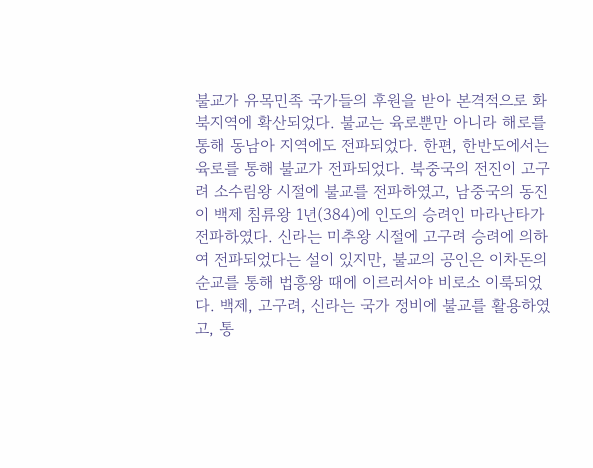불교가 유목민족 국가들의 후원을 받아 본격적으로 화북지역에 확산되었다. 불교는 육로뿐만 아니라 해로를 통해 동남아 지역에도 전파되었다. 한편, 한반도에서는 육로를 통해 불교가 전파되었다. 북중국의 전진이 고구려 소수림왕 시절에 불교를 전파하였고, 남중국의 동진이 백제 침류왕 1년(384)에 인도의 승려인 마라난타가 전파하였다. 신라는 미추왕 시절에 고구려 승려에 의하여 전파되었다는 설이 있지만, 불교의 공인은 이차돈의 순교를 통해 법흥왕 때에 이르러서야 비로소 이룩되었다. 백제, 고구려, 신라는 국가 정비에 불교를 활용하였고, 통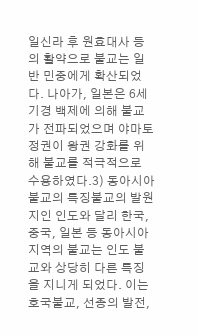일신라 후 원효대사 등의 활약으로 불교는 일반 민중에게 확산되었다. 나아가, 일본은 6세기경 백제에 의해 불교가 전파되었으며 야마토 정권이 왕권 강화를 위해 불교를 적극적으로 수용하였다.3) 동아시아 불교의 특징불교의 발원지인 인도와 달리 한국, 중국, 일본 등 동아시아 지역의 불교는 인도 불교와 상당히 다른 특징을 지니게 되었다. 이는 호국불교, 선종의 발전,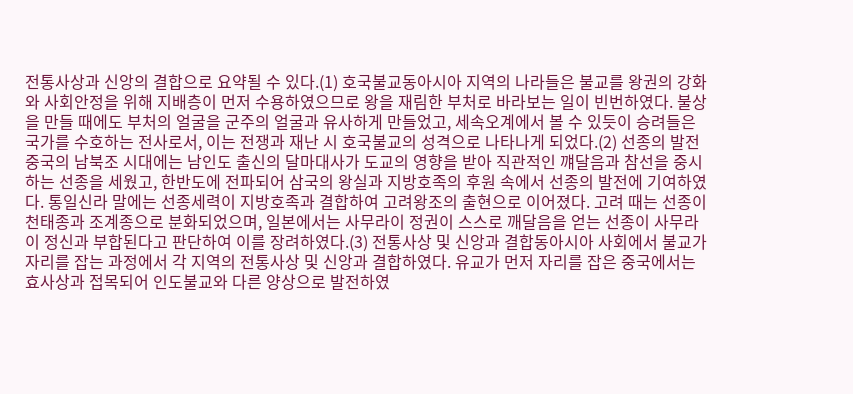전통사상과 신앙의 결합으로 요약될 수 있다.(1) 호국불교동아시아 지역의 나라들은 불교를 왕권의 강화와 사회안정을 위해 지배층이 먼저 수용하였으므로 왕을 재림한 부처로 바라보는 일이 빈번하였다. 불상을 만들 때에도 부처의 얼굴을 군주의 얼굴과 유사하게 만들었고, 세속오계에서 볼 수 있듯이 승려들은 국가를 수호하는 전사로서, 이는 전쟁과 재난 시 호국불교의 성격으로 나타나게 되었다.(2) 선종의 발전중국의 남북조 시대에는 남인도 출신의 달마대사가 도교의 영향을 받아 직관적인 꺠달음과 참선을 중시하는 선종을 세웠고, 한반도에 전파되어 삼국의 왕실과 지방호족의 후원 속에서 선종의 발전에 기여하였다. 통일신라 말에는 선종세력이 지방호족과 결합하여 고려왕조의 출현으로 이어졌다. 고려 때는 선종이 천태종과 조계종으로 분화되었으며, 일본에서는 사무라이 정권이 스스로 깨달음을 얻는 선종이 사무라이 정신과 부합된다고 판단하여 이를 장려하였다.(3) 전통사상 및 신앙과 결합동아시아 사회에서 불교가 자리를 잡는 과정에서 각 지역의 전통사상 및 신앙과 결합하였다. 유교가 먼저 자리를 잡은 중국에서는 효사상과 접목되어 인도불교와 다른 양상으로 발전하였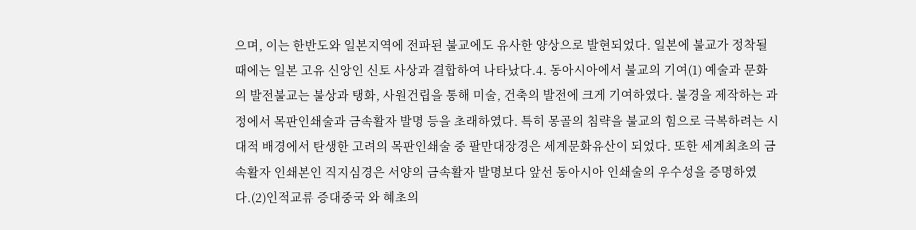으며, 이는 한반도와 일본지역에 전파된 불교에도 유사한 양상으로 발현되었다. 일본에 불교가 정착될 때에는 일본 고유 신앙인 신토 사상과 결합하여 나타났다.4. 동아시아에서 불교의 기여(1) 예술과 문화의 발전불교는 불상과 탱화, 사원건립을 통해 미술, 건축의 발전에 크게 기여하였다. 불경을 제작하는 과정에서 목판인쇄술과 금속활자 발명 등을 초래하였다. 특히 몽골의 침략을 불교의 힘으로 극복하려는 시대적 배경에서 탄생한 고려의 목판인쇄술 중 팔만대장경은 세계문화유산이 되었다. 또한 세계최초의 금속활자 인쇄본인 직지심경은 서양의 금속활자 발명보다 앞선 동아시아 인쇄술의 우수성을 증명하였다.(2)인적교류 증대중국 와 혜초의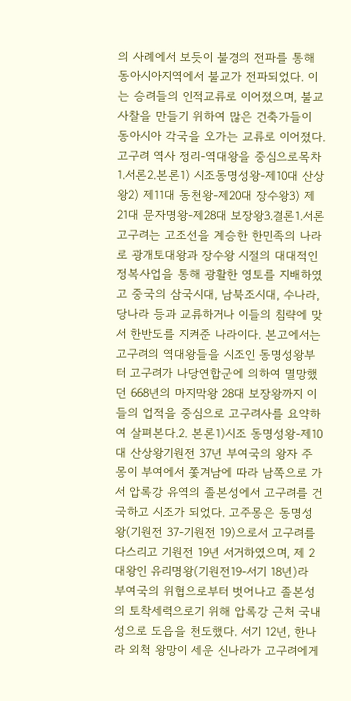의 사례에서 보듯이 불경의 전파를 통해 동아시아지역에서 불교가 전파되었다. 이는 승려들의 인적교류로 이어졌으며, 불교사찰을 만들기 위하여 많은 건축가들이 동아시아 각국을 오가는 교류로 이어졌다.
고구려 역사 정리-역대왕을 중심으로목차1.서론2.본론1) 시조동명성왕-제10대 산상왕2) 제11대 동천왕-제20대 장수왕3) 제21대 문자명왕-제28대 보장왕3.결론1.서론고구려는 고조선을 계승한 한민족의 나라로 광개토대왕과 장수왕 시절의 대대적인 정복사업을 통해 광활한 영토를 지배하였고 중국의 삼국시대, 남북조시대, 수나라, 당나라 등과 교류하거나 이들의 침략에 맞서 한반도를 지켜준 나라이다. 본고에서는 고구려의 역대왕들을 시조인 동명성왕부터 고구려가 나당연합군에 의하여 멸망했던 668년의 마지막왕 28대 보장왕까지 이들의 업적을 중심으로 고구려사를 요약하여 살펴본다.2. 본론1)시조 동명성왕-제10대 산상왕기원전 37년 부여국의 왕자 주몽이 부여에서 쫓겨남에 따라 남쪽으로 가서 압록강 유역의 졸본성에서 고구려를 건국하고 시조가 되었다. 고주몽은 동명성왕(기원전 37-기원전 19)으로서 고구려를 다스리고 기원전 19년 서거하였으며, 제 2대왕인 유리명왕(기원전19-서기 18년)라 부여국의 위협으로부터 벗어나고 졸본성의 토착세력으로기 위해 압록강 근처 국내성으로 도읍을 천도했다. 서기 12년, 한나라 외척 왕망이 세운 신나라가 고구려에게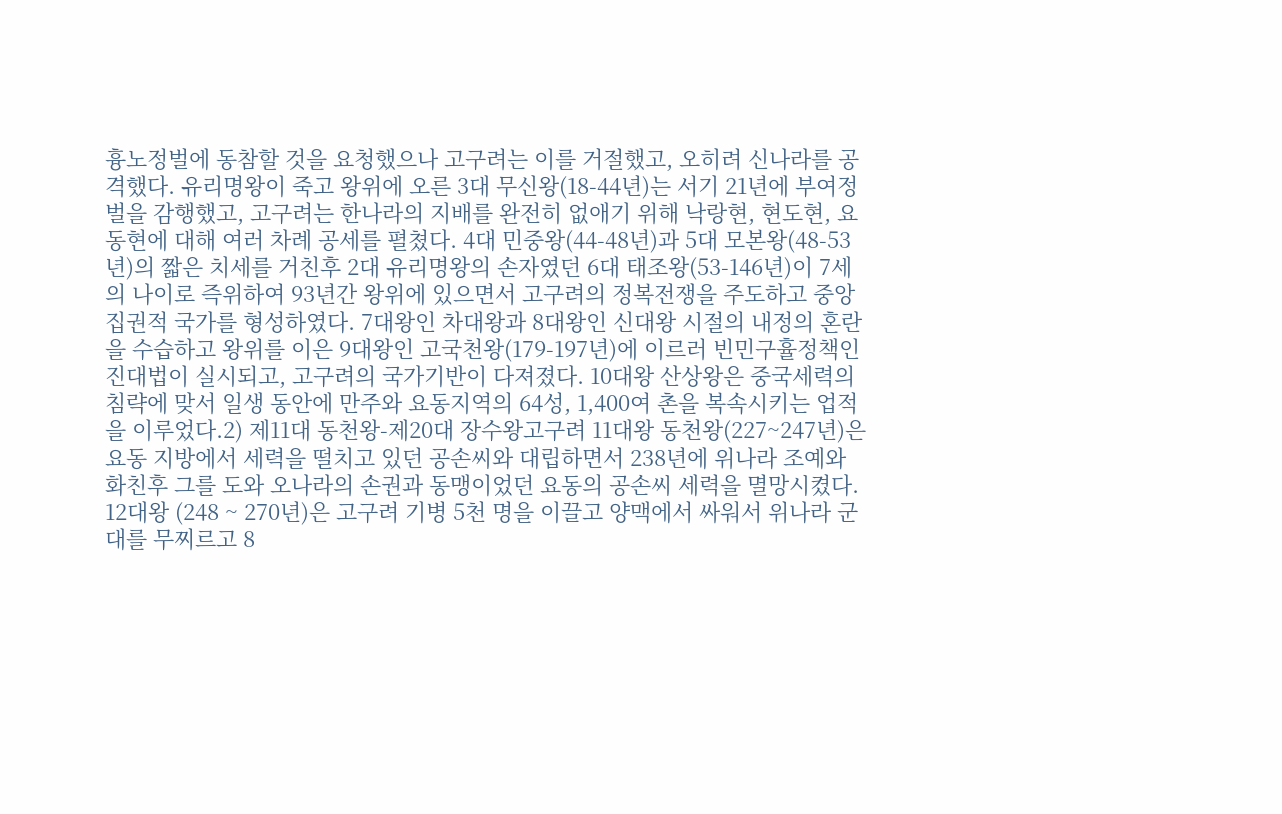흉노정벌에 동참할 것을 요청했으나 고구려는 이를 거절했고, 오히려 신나라를 공격했다. 유리명왕이 죽고 왕위에 오른 3대 무신왕(18-44년)는 서기 21년에 부여정벌을 감행했고, 고구려는 한나라의 지배를 완전히 없애기 위해 낙랑현, 현도현, 요동현에 대해 여러 차례 공세를 펼쳤다. 4대 민중왕(44-48년)과 5대 모본왕(48-53년)의 짧은 치세를 거친후 2대 유리명왕의 손자였던 6대 태조왕(53-146년)이 7세의 나이로 즉위하여 93년간 왕위에 있으면서 고구려의 정복전쟁을 주도하고 중앙집권적 국가를 형성하였다. 7대왕인 차대왕과 8대왕인 신대왕 시절의 내정의 혼란을 수습하고 왕위를 이은 9대왕인 고국천왕(179-197년)에 이르러 빈민구휼정책인 진대법이 실시되고, 고구려의 국가기반이 다져졌다. 10대왕 산상왕은 중국세력의 침략에 맞서 일생 동안에 만주와 요동지역의 64성, 1,400여 촌을 복속시키는 업적을 이루었다.2) 제11대 동천왕-제20대 장수왕고구려 11대왕 동천왕(227~247년)은 요동 지방에서 세력을 떨치고 있던 공손씨와 대립하면서 238년에 위나라 조예와 화친후 그를 도와 오나라의 손권과 동맹이었던 요동의 공손씨 세력을 멸망시켰다. 12대왕 (248 ~ 270년)은 고구려 기병 5천 명을 이끌고 양맥에서 싸워서 위나라 군대를 무찌르고 8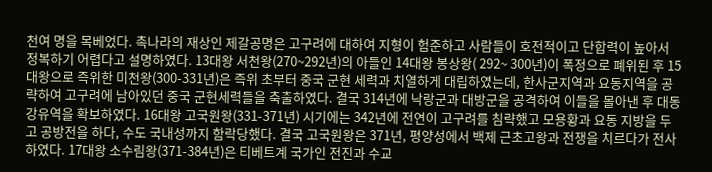천여 명을 목베었다. 촉나라의 재상인 제갈공명은 고구려에 대하여 지형이 험준하고 사람들이 호전적이고 단합력이 높아서 정복하기 어렵다고 설명하였다. 13대왕 서천왕(270~292년)의 아들인 14대왕 봉상왕( 292~ 300년)이 폭정으로 폐위된 후 15대왕으로 즉위한 미천왕(300-331년)은 즉위 초부터 중국 군현 세력과 치열하게 대립하였는데, 한사군지역과 요동지역을 공략하여 고구려에 남아있던 중국 군현세력들을 축출하였다. 결국 314년에 낙랑군과 대방군을 공격하여 이들을 몰아낸 후 대동강유역을 확보하였다. 16대왕 고국원왕(331-371년) 시기에는 342년에 전연이 고구려를 침략했고 모용황과 요동 지방을 두고 공방전을 하다, 수도 국내성까지 함락당했다. 결국 고국원왕은 371년, 평양성에서 백제 근초고왕과 전쟁을 치르다가 전사하였다. 17대왕 소수림왕(371-384년)은 티베트계 국가인 전진과 수교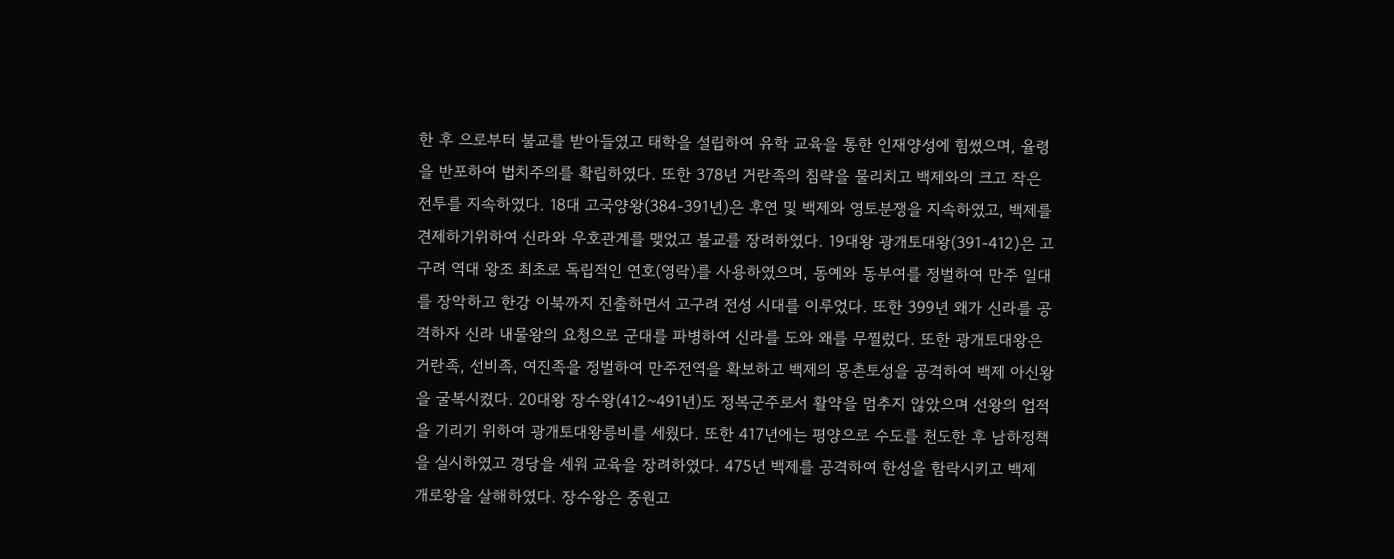한 후 으로부터 불교를 받아들였고 태학을 설립하여 유학 교육을 통한 인재양성에 힘썼으며, 율령을 반포하여 법치주의를 확립하였다. 또한 378년 거란족의 침략을 물리치고 백제와의 크고 작은 전투를 지속하였다. 18대 고국양왕(384-391년)은 후연 및 백제와 영토분쟁을 지속하였고, 백제를 견제하기위하여 신라와 우호관계를 맺었고 불교를 장려하였다. 19대왕 광개토대왕(391-412)은 고구려 역대 왕조 최초로 독립적인 연호(영락)를 사용하였으며, 동예와 동부여를 정벌하여 만주 일대를 장악하고 한강 이북까지 진출하면서 고구려 전성 시대를 이루었다. 또한 399년 왜가 신라를 공격하자 신라 내물왕의 요청으로 군대를 파병하여 신라를 도와 왜를 무찔렀다. 또한 광개토대왕은 거란족, 선비족, 여진족을 정벌하여 만주전역을 확보하고 백제의 몽촌토성을 공격하여 백제 아신왕을 굴복시켰다. 20대왕 장수왕(412~491년)도 정복군주로서 활약을 멈추지 않았으며 선왕의 업적을 기리기 위하여 광개토대왕릉비를 세웠다. 또한 417년에는 평양으로 수도를 천도한 후 남하정책을 실시하였고 경당을 세워 교육을 장려하였다. 475년 백제를 공격하여 한성을 함락시키고 백제 개로왕을 살해하였다. 장수왕은 중원고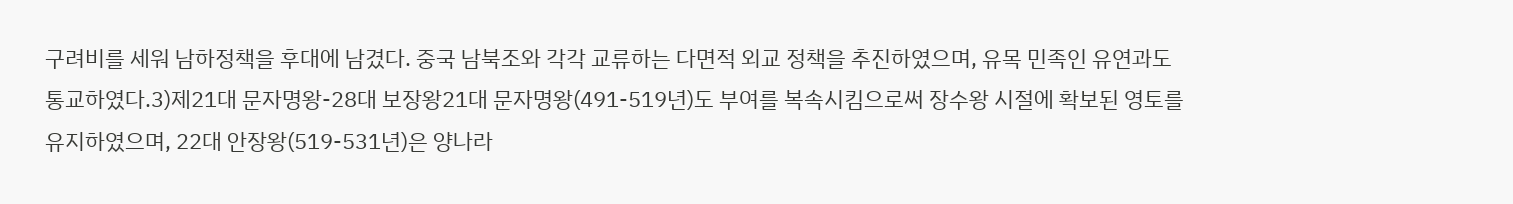구려비를 세워 남하정책을 후대에 남겼다. 중국 남북조와 각각 교류하는 다면적 외교 정책을 추진하였으며, 유목 민족인 유연과도 통교하였다.3)제21대 문자명왕-28대 보장왕21대 문자명왕(491-519년)도 부여를 복속시킴으로써 장수왕 시절에 확보된 영토를 유지하였으며, 22대 안장왕(519-531년)은 양나라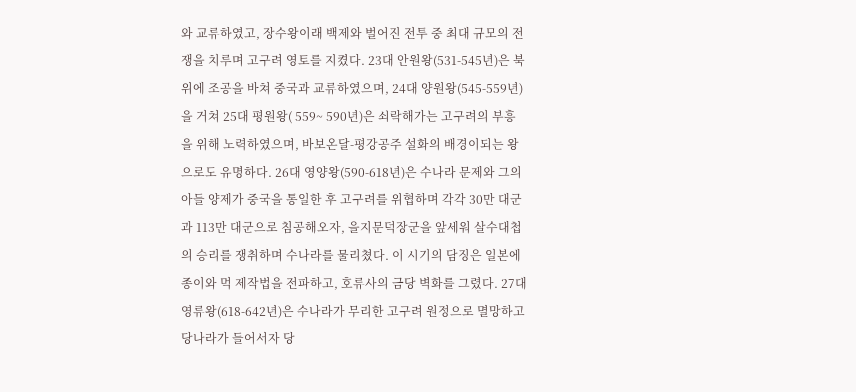와 교류하였고, 장수왕이래 백제와 벌어진 전투 중 최대 규모의 전쟁을 치루며 고구려 영토를 지켰다. 23대 안원왕(531-545년)은 북위에 조공을 바쳐 중국과 교류하였으며, 24대 양원왕(545-559년)을 거쳐 25대 평원왕( 559~ 590년)은 쇠락해가는 고구려의 부흥을 위해 노력하였으며, 바보온달-평강공주 설화의 배경이되는 왕으로도 유명하다. 26대 영양왕(590-618년)은 수나라 문제와 그의 아들 양제가 중국을 통일한 후 고구려를 위협하며 각각 30만 대군과 113만 대군으로 침공해오자, 을지문덕장군을 앞세워 살수대첩의 승리를 쟁취하며 수나라를 물리쳤다. 이 시기의 담징은 일본에 종이와 먹 제작법을 전파하고, 호류사의 금당 벽화를 그렸다. 27대 영류왕(618-642년)은 수나라가 무리한 고구려 원정으로 멸망하고 당나라가 들어서자 당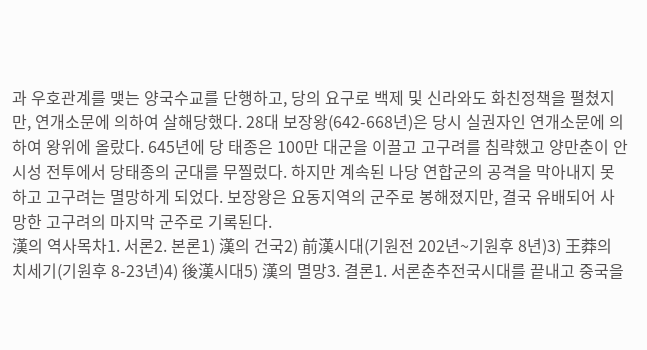과 우호관계를 맺는 양국수교를 단행하고, 당의 요구로 백제 및 신라와도 화친정책을 펼쳤지만, 연개소문에 의하여 살해당했다. 28대 보장왕(642-668년)은 당시 실권자인 연개소문에 의하여 왕위에 올랐다. 645년에 당 태종은 100만 대군을 이끌고 고구려를 침략했고 양만춘이 안시성 전투에서 당태종의 군대를 무찔렀다. 하지만 계속된 나당 연합군의 공격을 막아내지 못하고 고구려는 멸망하게 되었다. 보장왕은 요동지역의 군주로 봉해졌지만, 결국 유배되어 사망한 고구려의 마지막 군주로 기록된다.
漢의 역사목차1. 서론2. 본론1) 漢의 건국2) 前漢시대(기원전 202년~기원후 8년)3) 王莽의 치세기(기원후 8-23년)4) 後漢시대5) 漢의 멸망3. 결론1. 서론춘추전국시대를 끝내고 중국을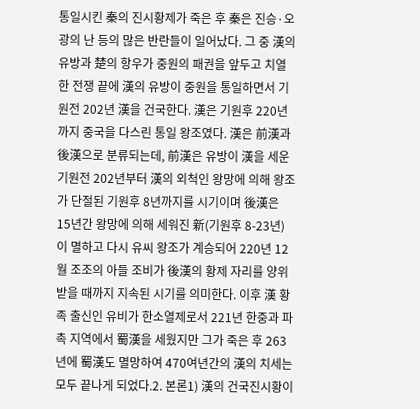통일시킨 秦의 진시황제가 죽은 후 秦은 진승·오광의 난 등의 많은 반란들이 일어났다. 그 중 漢의 유방과 楚의 항우가 중원의 패권을 앞두고 치열한 전쟁 끝에 漢의 유방이 중원을 통일하면서 기원전 202년 漢을 건국한다. 漢은 기원후 220년까지 중국을 다스린 통일 왕조였다. 漢은 前漢과 後漢으로 분류되는데, 前漢은 유방이 漢을 세운 기원전 202년부터 漢의 외척인 왕망에 의해 왕조가 단절된 기원후 8년까지를 시기이며 後漢은 15년간 왕망에 의해 세워진 新(기원후 8-23년)이 멸하고 다시 유씨 왕조가 계승되어 220년 12월 조조의 아들 조비가 後漢의 황제 자리를 양위 받을 때까지 지속된 시기를 의미한다. 이후 漢 황족 출신인 유비가 한소열제로서 221년 한중과 파촉 지역에서 蜀漢을 세웠지만 그가 죽은 후 263년에 蜀漢도 멸망하여 470여년간의 漢의 치세는 모두 끝나게 되었다.2. 본론1) 漢의 건국진시황이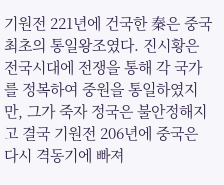기원전 221년에 건국한 秦은 중국 최초의 통일왕조였다. 진시황은 전국시대에 전쟁을 통해 각 국가를 정복하여 중원을 통일하였지만, 그가 죽자 정국은 불안정해지고 결국 기원전 206년에 중국은 다시 격동기에 빠져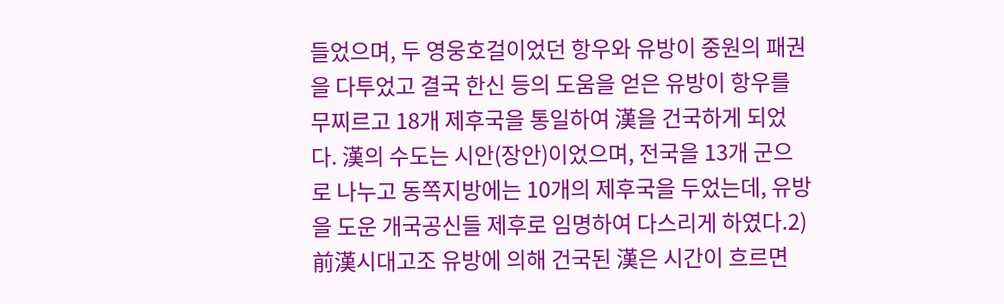들었으며, 두 영웅호걸이었던 항우와 유방이 중원의 패권을 다투었고 결국 한신 등의 도움을 얻은 유방이 항우를 무찌르고 18개 제후국을 통일하여 漢을 건국하게 되었다. 漢의 수도는 시안(장안)이었으며, 전국을 13개 군으로 나누고 동쪽지방에는 10개의 제후국을 두었는데, 유방을 도운 개국공신들 제후로 임명하여 다스리게 하였다.2) 前漢시대고조 유방에 의해 건국된 漢은 시간이 흐르면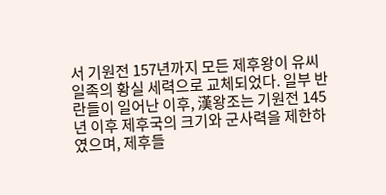서 기원전 157년까지 모든 제후왕이 유씨 일족의 황실 세력으로 교체되었다. 일부 반란들이 일어난 이후, 漢왕조는 기원전 145년 이후 제후국의 크기와 군사력을 제한하였으며, 제후들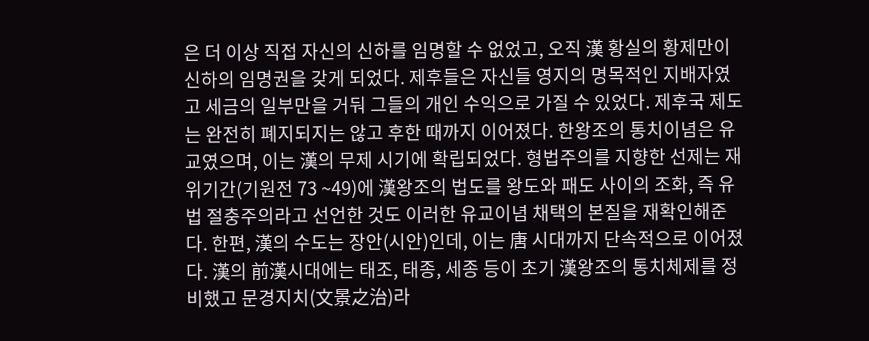은 더 이상 직접 자신의 신하를 임명할 수 없었고, 오직 漢 황실의 황제만이 신하의 임명권을 갖게 되었다. 제후들은 자신들 영지의 명목적인 지배자였고 세금의 일부만을 거둬 그들의 개인 수익으로 가질 수 있었다. 제후국 제도는 완전히 폐지되지는 않고 후한 때까지 이어졌다. 한왕조의 통치이념은 유교였으며, 이는 漢의 무제 시기에 확립되었다. 형법주의를 지향한 선제는 재위기간(기원전 73 ~49)에 漢왕조의 법도를 왕도와 패도 사이의 조화, 즉 유법 절충주의라고 선언한 것도 이러한 유교이념 채택의 본질을 재확인해준다. 한편, 漢의 수도는 장안(시안)인데, 이는 唐 시대까지 단속적으로 이어졌다. 漢의 前漢시대에는 태조, 태종, 세종 등이 초기 漢왕조의 통치체제를 정비했고 문경지치(文景之治)라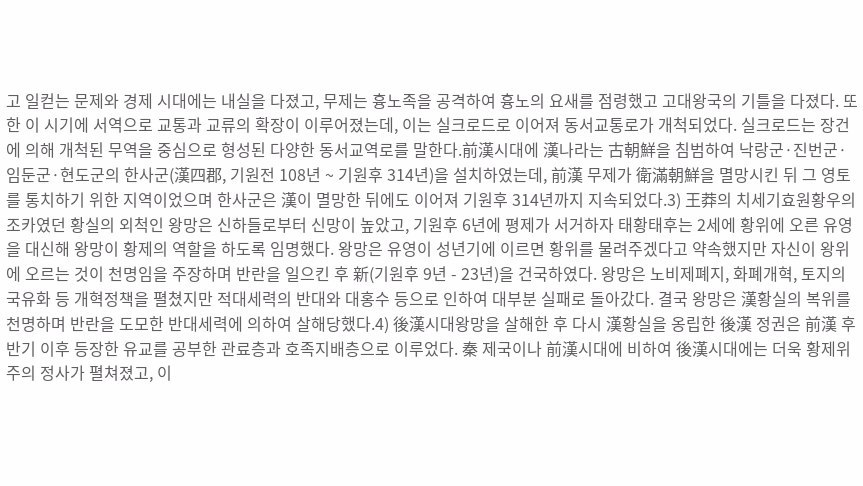고 일컫는 문제와 경제 시대에는 내실을 다졌고, 무제는 흉노족을 공격하여 흉노의 요새를 점령했고 고대왕국의 기틀을 다졌다. 또한 이 시기에 서역으로 교통과 교류의 확장이 이루어졌는데, 이는 실크로드로 이어져 동서교통로가 개척되었다. 실크로드는 장건에 의해 개척된 무역을 중심으로 형성된 다양한 동서교역로를 말한다.前漢시대에 漢나라는 古朝鮮을 침범하여 낙랑군·진번군·임둔군·현도군의 한사군(漢四郡, 기원전 108년 ~ 기원후 314년)을 설치하였는데, 前漢 무제가 衛滿朝鮮을 멸망시킨 뒤 그 영토를 통치하기 위한 지역이었으며 한사군은 漢이 멸망한 뒤에도 이어져 기원후 314년까지 지속되었다.3) 王莽의 치세기효원황우의 조카였던 황실의 외척인 왕망은 신하들로부터 신망이 높았고, 기원후 6년에 평제가 서거하자 태황태후는 2세에 황위에 오른 유영을 대신해 왕망이 황제의 역할을 하도록 임명했다. 왕망은 유영이 성년기에 이르면 황위를 물려주겠다고 약속했지만 자신이 왕위에 오르는 것이 천명임을 주장하며 반란을 일으킨 후 新(기원후 9년 - 23년)을 건국하였다. 왕망은 노비제폐지, 화폐개혁, 토지의 국유화 등 개혁정책을 펼쳤지만 적대세력의 반대와 대홍수 등으로 인하여 대부분 실패로 돌아갔다. 결국 왕망은 漢황실의 복위를 천명하며 반란을 도모한 반대세력에 의하여 살해당했다.4) 後漢시대왕망을 살해한 후 다시 漢황실을 옹립한 後漢 정권은 前漢 후반기 이후 등장한 유교를 공부한 관료층과 호족지배층으로 이루었다. 秦 제국이나 前漢시대에 비하여 後漢시대에는 더욱 황제위주의 정사가 펼쳐졌고, 이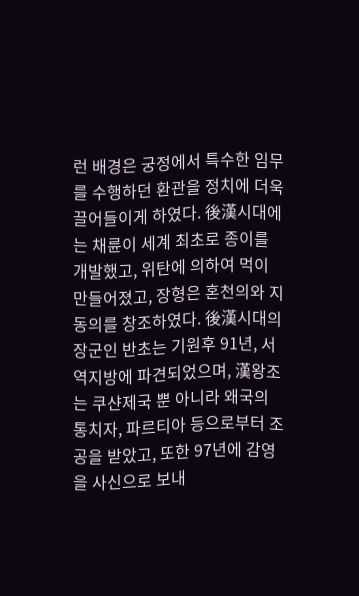런 배경은 궁정에서 특수한 임무를 수행하던 환관을 정치에 더욱 끌어들이게 하였다. 後漢시대에는 채륜이 세계 최초로 종이를 개발했고, 위탄에 의하여 먹이 만들어졌고, 장형은 혼천의와 지동의를 창조하였다. 後漢시대의 장군인 반초는 기원후 91년, 서역지방에 파견되었으며, 漢왕조는 쿠샨제국 뿐 아니라 왜국의 통치자, 파르티아 등으로부터 조공을 받았고, 또한 97년에 감영을 사신으로 보내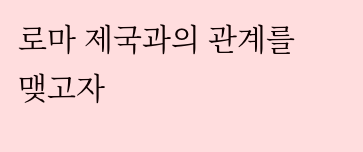로마 제국과의 관계를 맺고자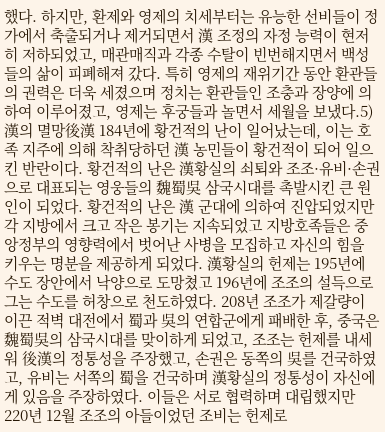했다. 하지만, 환제와 영제의 치세부터는 유능한 선비들이 정가에서 축출되거나 제거되면서 漢 조정의 자정 능력이 현저히 저하되었고, 매관매직과 각종 수탈이 빈번해지면서 백성들의 삶이 피폐해져 갔다. 특히 영제의 재위기간 동안 환관들의 권력은 더욱 세졌으며 정치는 환관들인 조충과 장양에 의하여 이루어졌고, 영제는 후궁들과 놀면서 세월을 보냈다.5) 漢의 멸망後漢 184년에 황건적의 난이 일어났는데, 이는 호족 지주에 의해 착취당하던 漢 농민들이 황건적이 되어 일으킨 반란이다. 황건적의 난은 漢황실의 쇠퇴와 조조·유비·손권으로 대표되는 영웅들의 魏蜀吳 삼국시대를 촉발시킨 큰 원인이 되었다. 황건적의 난은 漢 군대에 의하여 진압되었지만 각 지방에서 크고 작은 봉기는 지속되었고 지방호족들은 중앙정부의 영향력에서 벗어난 사병을 모집하고 자신의 힘을 키우는 명분을 제공하게 되었다. 漢황실의 헌제는 195년에 수도 장안에서 낙양으로 도망쳤고 196년에 조조의 설득으로 그는 수도를 허창으로 천도하였다. 208년 조조가 제갈량이 이끈 적벽 대전에서 蜀과 吳의 연합군에게 패배한 후, 중국은 魏蜀吳의 삼국시대를 맞이하게 되었고, 조조는 헌제를 내세워 後漢의 정통성을 주장했고, 손권은 동쪽의 吳를 건국하였고, 유비는 서쪽의 蜀을 건국하며 漢황실의 정통성이 자신에게 있음을 주장하였다. 이들은 서로 협력하며 대립했지만 220년 12월 조조의 아들이었던 조비는 헌제로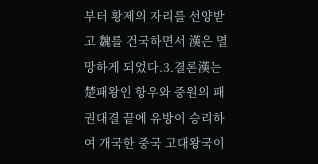부터 황제의 자리를 선양받고 魏를 건국하면서 漢은 멸망하게 되었다.3.결론漢는 楚패왕인 항우와 중원의 패권대결 끝에 유방이 승리하여 개국한 중국 고대왕국이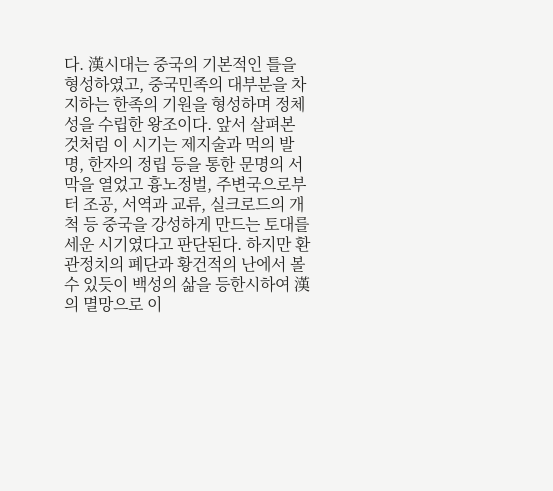다. 漢시대는 중국의 기본적인 틀을 형성하였고, 중국민족의 대부분을 차지하는 한족의 기원을 형성하며 정체성을 수립한 왕조이다. 앞서 살펴본 것처럼 이 시기는 제지술과 먹의 발명, 한자의 정립 등을 통한 문명의 서막을 열었고 흉노정벌, 주변국으로부터 조공, 서역과 교류, 실크로드의 개척 등 중국을 강성하게 만드는 토대를 세운 시기였다고 판단된다. 하지만 환관정치의 폐단과 황건적의 난에서 볼 수 있듯이 백성의 삶을 등한시하여 漢의 멸망으로 이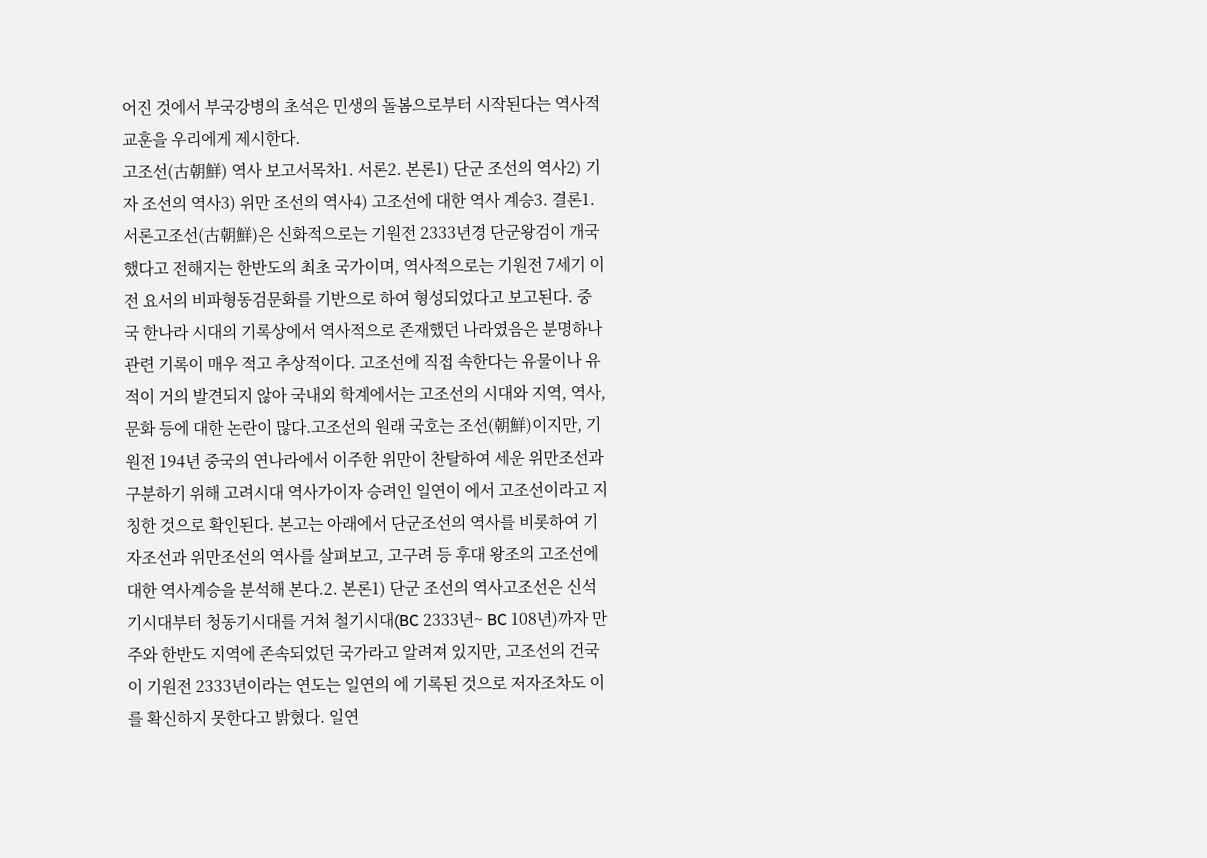어진 것에서 부국강병의 초석은 민생의 돌봄으로부터 시작된다는 역사적 교훈을 우리에게 제시한다.
고조선(古朝鮮) 역사 보고서목차1. 서론2. 본론1) 단군 조선의 역사2) 기자 조선의 역사3) 위만 조선의 역사4) 고조선에 대한 역사 계승3. 결론1.서론고조선(古朝鮮)은 신화적으로는 기원전 2333년경 단군왕검이 개국했다고 전해지는 한반도의 최초 국가이며, 역사적으로는 기원전 7세기 이전 요서의 비파형동검문화를 기반으로 하여 형성되었다고 보고된다. 중국 한나라 시대의 기록상에서 역사적으로 존재했던 나라였음은 분명하나 관련 기록이 매우 적고 추상적이다. 고조선에 직접 속한다는 유물이나 유적이 거의 발견되지 않아 국내외 학계에서는 고조선의 시대와 지역, 역사, 문화 등에 대한 논란이 많다.고조선의 원래 국호는 조선(朝鮮)이지만, 기원전 194년 중국의 연나라에서 이주한 위만이 찬탈하여 세운 위만조선과 구분하기 위해 고려시대 역사가이자 승려인 일연이 에서 고조선이라고 지칭한 것으로 확인된다. 본고는 아래에서 단군조선의 역사를 비롯하여 기자조선과 위만조선의 역사를 살펴보고, 고구려 등 후대 왕조의 고조선에 대한 역사계승을 분석해 본다.2. 본론1) 단군 조선의 역사고조선은 신석기시대부터 청동기시대를 거쳐 철기시대(BC 2333년~ BC 108년)까자 만주와 한반도 지역에 존속되었던 국가라고 알려져 있지만, 고조선의 건국이 기원전 2333년이라는 연도는 일연의 에 기록된 것으로 저자조차도 이를 확신하지 못한다고 밝혔다. 일연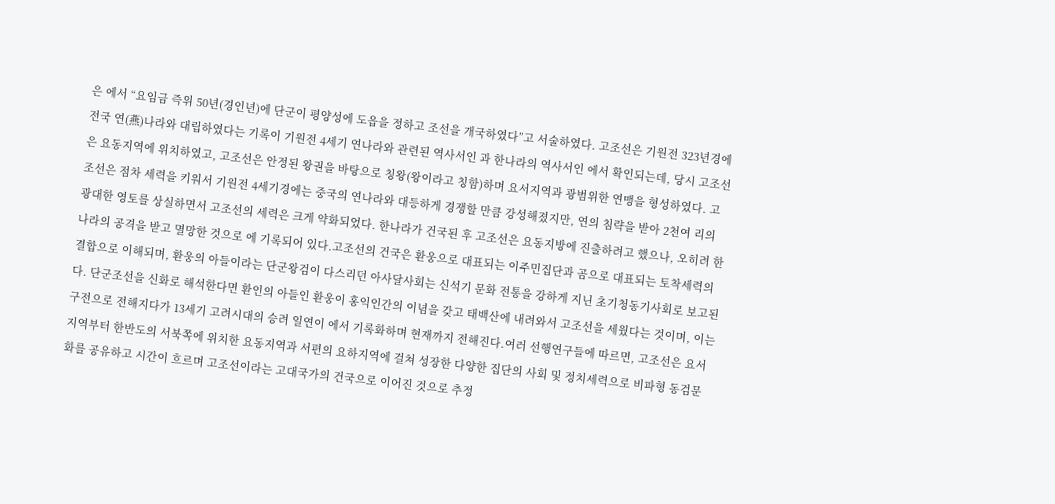은 에서 “요임금 즉위 50년(경인년)에 단군이 평양성에 도읍을 정하고 조선을 개국하였다”고 서술하였다. 고조선은 기원전 323년경에 전국 연(燕)나라와 대립하였다는 기록이 기원전 4세기 연나라와 관련된 역사서인 과 한나라의 역사서인 에서 확인되는데, 당시 고조선은 요동지역에 위치하였고, 고조선은 안정된 왕권을 바탕으로 칭왕(왕이라고 칭함)하며 요서지역과 광범위한 연맹을 형성하였다. 고조선은 점차 세력을 키워서 기원전 4세기경에는 중국의 연나라와 대등하게 경쟁할 만큼 강성해졌지만, 연의 침략을 받아 2천여 리의 광대한 영토를 상실하면서 고조선의 세력은 크게 약화되었다. 한나라가 건국된 후 고조선은 요동지방에 진출하려고 했으나, 오히려 한나라의 공격을 받고 멸망한 것으로 에 기록되어 있다.고조선의 건국은 환웅으로 대표되는 이주민집단과 곰으로 대표되는 토착세력의 결합으로 이해되며, 환웅의 아들이라는 단군왕검이 다스리던 아사달사회는 신석기 문화 전통을 강하게 지닌 초기청동기사회로 보고된다. 단군조선을 신화로 해석한다면 환인의 아들인 환웅이 홍익인간의 이념을 갖고 태백산에 내려와서 고조선을 세웠다는 것이며, 이는 구전으로 전해지다가 13세기 고려시대의 승려 일연이 에서 기록화하며 현재까지 전해진다.여러 선행연구들에 따르면, 고조선은 요서지역부터 한반도의 서북쪽에 위치한 요동지역과 서편의 요하지역에 걸쳐 성장한 다양한 집단의 사회 및 정치세력으로 비파형 동검문화를 공유하고 시간이 흐르며 고조선이라는 고대국가의 건국으로 이어진 것으로 추정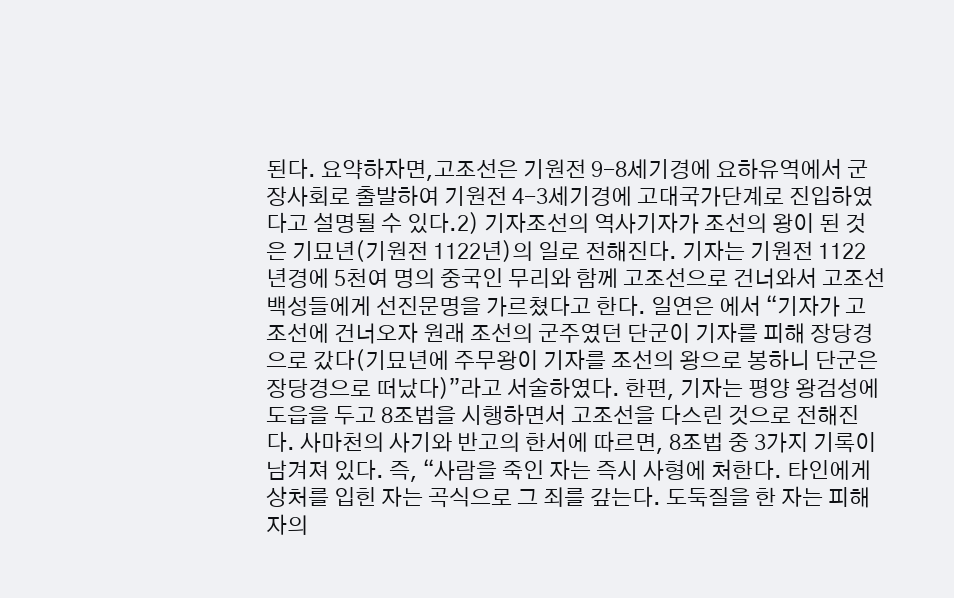된다. 요약하자면,고조선은 기원전 9-8세기경에 요하유역에서 군장사회로 출발하여 기원전 4-3세기경에 고대국가단계로 진입하였다고 설명될 수 있다.2) 기자조선의 역사기자가 조선의 왕이 된 것은 기묘년(기원전 1122년)의 일로 전해진다. 기자는 기원전 1122년경에 5천여 명의 중국인 무리와 함께 고조선으로 건너와서 고조선 백성들에게 선진문명을 가르쳤다고 한다. 일연은 에서 “기자가 고조선에 건너오자 원래 조선의 군주였던 단군이 기자를 피해 장당경으로 갔다(기묘년에 주무왕이 기자를 조선의 왕으로 봉하니 단군은 장당경으로 떠났다)”라고 서술하였다. 한편, 기자는 평양 왕검성에 도읍을 두고 8조법을 시행하면서 고조선을 다스린 것으로 전해진다. 사마천의 사기와 반고의 한서에 따르면, 8조법 중 3가지 기록이 남겨져 있다. 즉, “사람을 죽인 자는 즉시 사형에 처한다. 타인에게 상처를 입힌 자는 곡식으로 그 죄를 갚는다. 도둑질을 한 자는 피해자의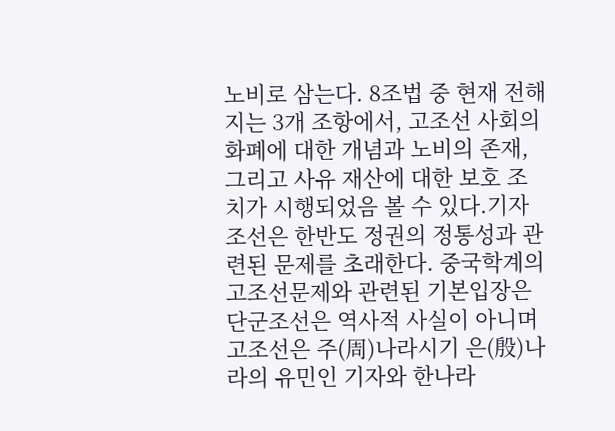노비로 삼는다. 8조법 중 현재 전해지는 3개 조항에서, 고조선 사회의 화폐에 대한 개념과 노비의 존재, 그리고 사유 재산에 대한 보호 조치가 시행되었음 볼 수 있다.기자조선은 한반도 정권의 정통성과 관련된 문제를 초래한다. 중국학계의 고조선문제와 관련된 기본입장은 단군조선은 역사적 사실이 아니며 고조선은 주(周)나라시기 은(殷)나라의 유민인 기자와 한나라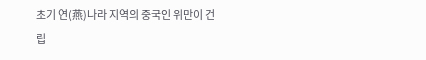초기 연(燕)나라 지역의 중국인 위만이 건립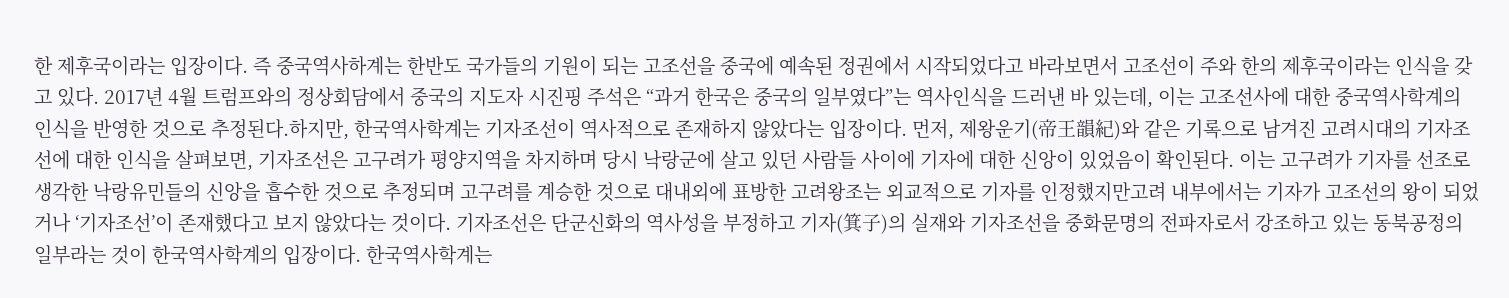한 제후국이라는 입장이다. 즉 중국역사하계는 한반도 국가들의 기원이 되는 고조선을 중국에 예속된 정권에서 시작되었다고 바라보면서 고조선이 주와 한의 제후국이라는 인식을 갖고 있다. 2017년 4월 트럼프와의 정상회담에서 중국의 지도자 시진핑 주석은 “과거 한국은 중국의 일부였다”는 역사인식을 드러낸 바 있는데, 이는 고조선사에 대한 중국역사학계의 인식을 반영한 것으로 추정된다.하지만, 한국역사학계는 기자조선이 역사적으로 존재하지 않았다는 입장이다. 먼저, 제왕운기(帝王韻紀)와 같은 기록으로 남겨진 고려시대의 기자조선에 대한 인식을 살펴보면, 기자조선은 고구려가 평양지역을 차지하며 당시 낙랑군에 살고 있던 사람들 사이에 기자에 대한 신앙이 있었음이 확인된다. 이는 고구려가 기자를 선조로 생각한 낙랑유민들의 신앙을 흡수한 것으로 추정되며 고구려를 계승한 것으로 대내외에 표방한 고려왕조는 외교적으로 기자를 인정했지만고려 내부에서는 기자가 고조선의 왕이 되었거나 ‘기자조선’이 존재했다고 보지 않았다는 것이다. 기자조선은 단군신화의 역사성을 부정하고 기자(箕子)의 실재와 기자조선을 중화문명의 전파자로서 강조하고 있는 동북공정의 일부라는 것이 한국역사학계의 입장이다. 한국역사학계는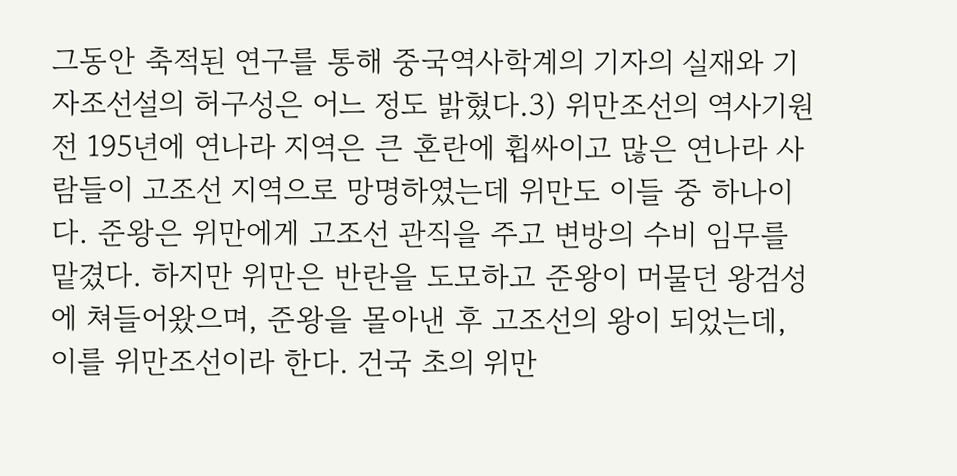그동안 축적된 연구를 통해 중국역사학계의 기자의 실재와 기자조선설의 허구성은 어느 정도 밝혔다.3) 위만조선의 역사기원전 195년에 연나라 지역은 큰 혼란에 휩싸이고 많은 연나라 사람들이 고조선 지역으로 망명하였는데 위만도 이들 중 하나이다. 준왕은 위만에게 고조선 관직을 주고 변방의 수비 임무를 맡겼다. 하지만 위만은 반란을 도모하고 준왕이 머물던 왕검성에 쳐들어왔으며, 준왕을 몰아낸 후 고조선의 왕이 되었는데, 이를 위만조선이라 한다. 건국 초의 위만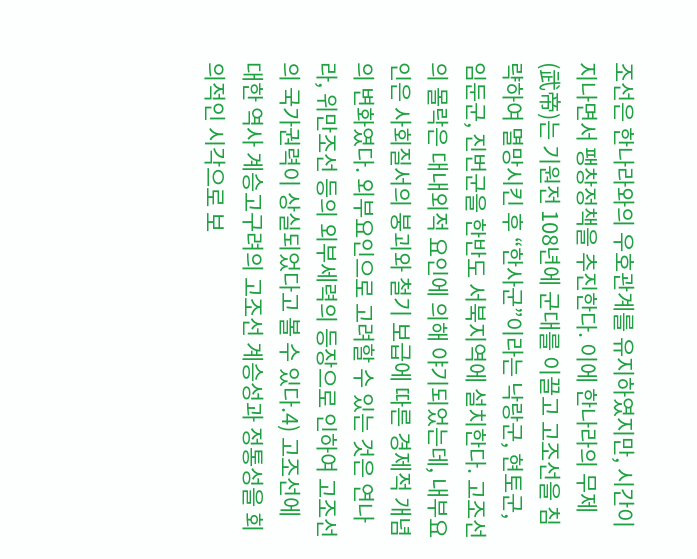조선은 한나라와의 우호관계를 유지하였지만, 시간이 지나면서 팽창정책을 추진한다. 이에 한나라의 무제(武帝)는 기원전 108년에 군대를 이끌고 고조선을 침략하여 멸망시킨 후 “한사군”이라는 낙랑군, 현토군, 임둔군, 진번군을 한반도 서북지역에 설치한다. 고조선의 몰락은 대내외적 요인에 의해 야기되었는데, 내부요인은 사회질서의 붕괴와 철기 보급에 따른 경제적 개념의 변화였다. 외부요인으로 고려할 수 있는 것은 연나라, 위만조선 등의 외부세력의 등장으로 인하여 고조선의 국가권력이 상실되었다고 볼 수 있다.4) 고조선에 대한 역사 계승고구려의 고조선 계승성과 정통성을 회의적인 시각으로 보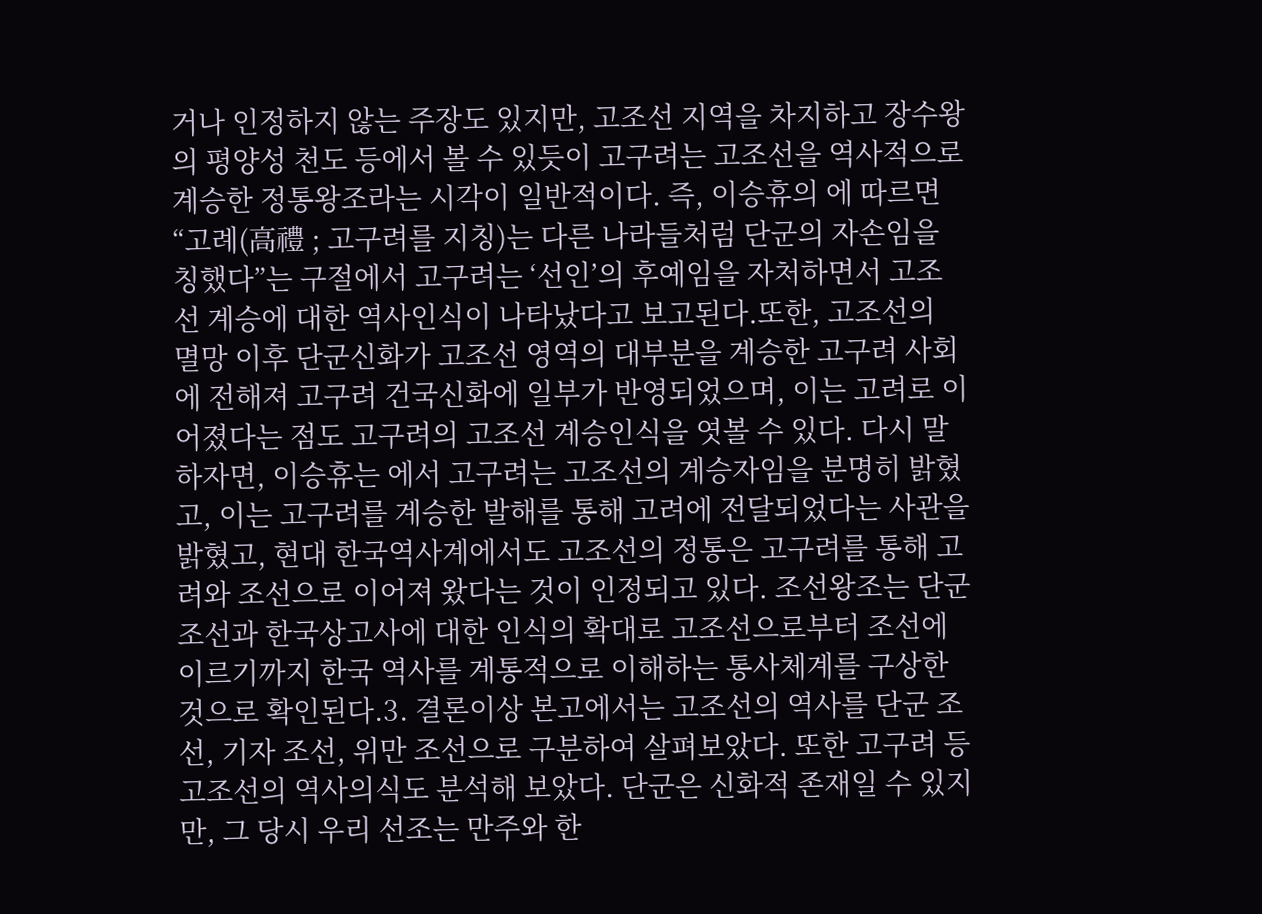거나 인정하지 않는 주장도 있지만, 고조선 지역을 차지하고 장수왕의 평양성 천도 등에서 볼 수 있듯이 고구려는 고조선을 역사적으로 계승한 정통왕조라는 시각이 일반적이다. 즉, 이승휴의 에 따르면 “고례(高禮 ; 고구려를 지칭)는 다른 나라들처럼 단군의 자손임을 칭했다”는 구절에서 고구려는 ‘선인’의 후예임을 자처하면서 고조선 계승에 대한 역사인식이 나타났다고 보고된다.또한, 고조선의 멸망 이후 단군신화가 고조선 영역의 대부분을 계승한 고구려 사회에 전해져 고구려 건국신화에 일부가 반영되었으며, 이는 고려로 이어졌다는 점도 고구려의 고조선 계승인식을 엿볼 수 있다. 다시 말하자면, 이승휴는 에서 고구려는 고조선의 계승자임을 분명히 밝혔고, 이는 고구려를 계승한 발해를 통해 고려에 전달되었다는 사관을 밝혔고, 현대 한국역사계에서도 고조선의 정통은 고구려를 통해 고려와 조선으로 이어져 왔다는 것이 인정되고 있다. 조선왕조는 단군조선과 한국상고사에 대한 인식의 확대로 고조선으로부터 조선에 이르기까지 한국 역사를 계통적으로 이해하는 통사체계를 구상한 것으로 확인된다.3. 결론이상 본고에서는 고조선의 역사를 단군 조선, 기자 조선, 위만 조선으로 구분하여 살펴보았다. 또한 고구려 등 고조선의 역사의식도 분석해 보았다. 단군은 신화적 존재일 수 있지만, 그 당시 우리 선조는 만주와 한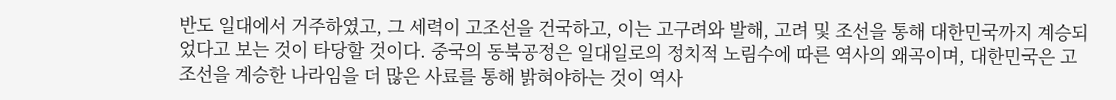반도 일대에서 거주하였고, 그 세력이 고조선을 건국하고, 이는 고구려와 발해, 고려 및 조선을 통해 대한민국까지 계승되었다고 보는 것이 타당할 것이다. 중국의 동북공정은 일대일로의 정치적 노림수에 따른 역사의 왜곡이며, 대한민국은 고조선을 계승한 나라임을 더 많은 사료를 통해 밝혀야하는 것이 역사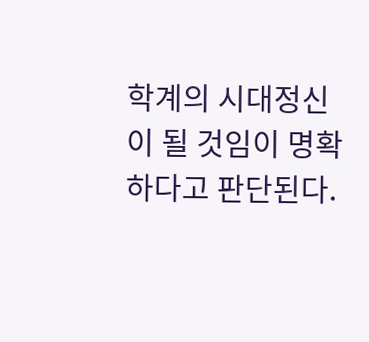학계의 시대정신이 될 것임이 명확하다고 판단된다.